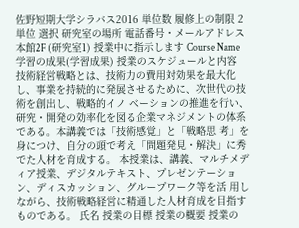佐野短期大学シラバス2016 単位数 履修上の制限 2単位 選択 研究室の場所 電話番号・メールアドレス 本館2F (研究室1) 授業中に指示します Course Name 学習の成果(学習成果) 授業のスケジュールと内容 技術経営戦略とは、技術力の費用対効果を最大化し、事業を持続的に発展させるために、次世代の技術を創出し、戦略的イノ ベーションの推進を行い、研究・開発の効率化を図る企業マネジメントの体系である。本講義では「技術感覚」と「戦略思 考」を身につけ、自分の頭で考え「問題発見・解決」に秀でた人材を育成する。 本授業は、講義、マルチメディア授業、デジタルテキスト、プレゼンテーション、ディスカッション、グループワーク等を活 用しながら、技術戦略経営に精通した人材育成を目指すものである。 氏名 授業の目標 授業の概要 授業の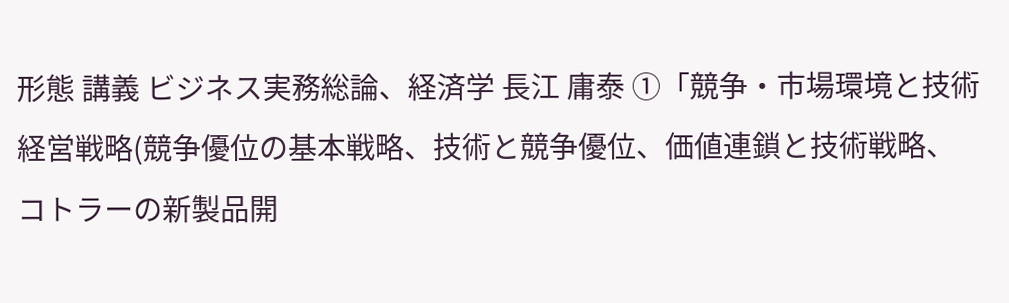形態 講義 ビジネス実務総論、経済学 長江 庸泰 ①「競争・市場環境と技術経営戦略(競争優位の基本戦略、技術と競争優位、価値連鎖と技術戦略、コトラーの新製品開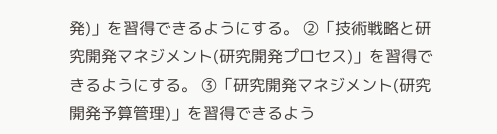発)」を習得できるようにする。 ②「技術戦略と研究開発マネジメント(研究開発プロセス)」を習得できるようにする。 ③「研究開発マネジメント(研究開発予算管理)」を習得できるよう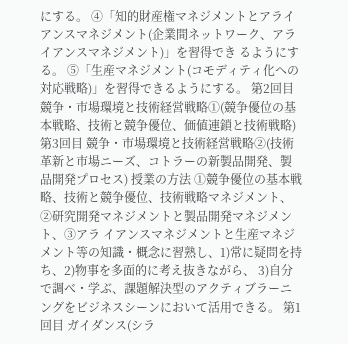にする。 ④「知的財産権マネジメントとアライアンスマネジメント(企業間ネットワーク、アライアンスマネジメント)」を習得でき るようにする。 ⑤「生産マネジメント(コモディティ化への対応戦略)」を習得できるようにする。 第2回目 競争・市場環境と技術経営戦略①(競争優位の基本戦略、技術と競争優位、価値連鎖と技術戦略) 第3回目 競争・市場環境と技術経営戦略②(技術革新と市場ニーズ、コトラーの新製品開発、製品開発プロセス) 授業の方法 ①競争優位の基本戦略、技術と競争優位、技術戦略マネジメント、②研究開発マネジメントと製品開発マネジメント、③アラ イアンスマネジメントと生産マネジメント等の知識・概念に習熟し、1)常に疑問を持ち、2)物事を多面的に考え抜きながら、 3)自分で調べ・学ぶ、課題解決型のアクティブラーニングをビジネスシーンにおいて活用できる。 第1回目 ガイダンス(シラ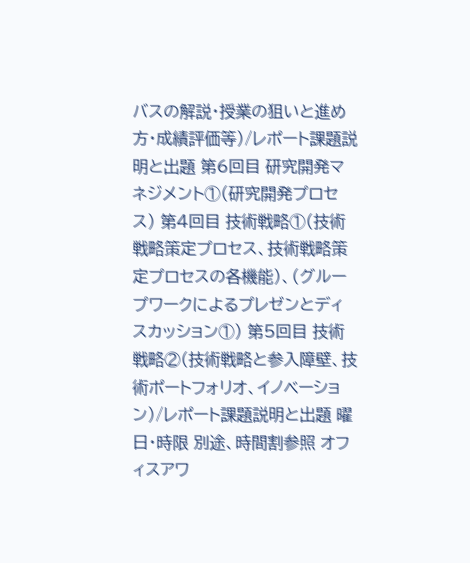バスの解説・授業の狙いと進め方・成績評価等)/レポート課題説明と出題 第6回目 研究開発マネジメント①(研究開発プロセス) 第4回目 技術戦略①(技術戦略策定プロセス、技術戦略策定プロセスの各機能)、(グループワークによるプレゼンとディスカッション①) 第5回目 技術戦略②(技術戦略と参入障壁、技術ポートフォリオ、イノベーション)/レポート課題説明と出題 曜日・時限 別途、時間割参照 オフィスアワ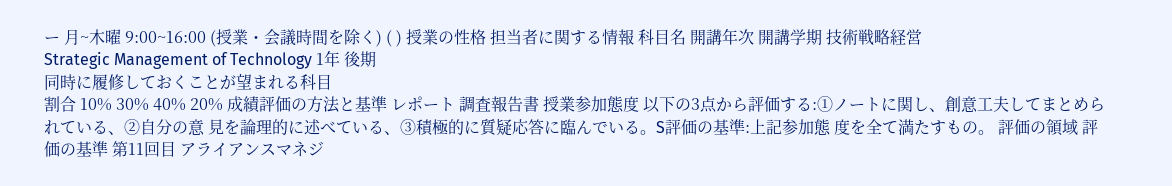ー 月~木曜 9:00~16:00 (授業・会議時間を除く) ( ) 授業の性格 担当者に関する情報 科目名 開講年次 開講学期 技術戦略経営
Strategic Management of Technology 1年 後期
同時に履修しておくことが望まれる科目
割合 10% 30% 40% 20% 成績評価の方法と基準 レポート 調査報告書 授業参加態度 以下の3点から評価する:①ノートに関し、創意工夫してまとめられている、②自分の意 見を論理的に述べている、③積極的に質疑応答に臨んでいる。S評価の基準:上記参加態 度を全て満たすもの。 評価の領域 評価の基準 第11回目 アライアンスマネジ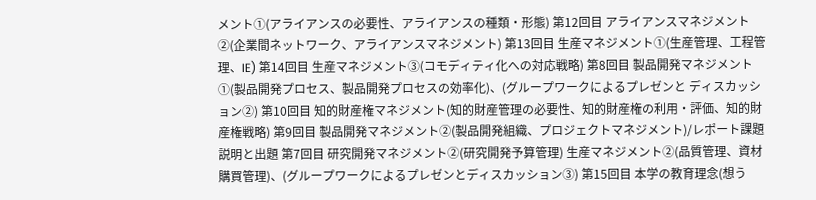メント①(アライアンスの必要性、アライアンスの種類・形態) 第12回目 アライアンスマネジメント②(企業間ネットワーク、アライアンスマネジメント) 第13回目 生産マネジメント①(生産管理、工程管理、IE) 第14回目 生産マネジメント③(コモディティ化への対応戦略) 第8回目 製品開発マネジメント①(製品開発プロセス、製品開発プロセスの効率化)、(グループワークによるプレゼンと ディスカッション②) 第10回目 知的財産権マネジメント(知的財産管理の必要性、知的財産権の利用・評価、知的財産権戦略) 第9回目 製品開発マネジメント②(製品開発組織、プロジェクトマネジメント)/レポート課題説明と出題 第7回目 研究開発マネジメント②(研究開発予算管理) 生産マネジメント②(品質管理、資材購買管理)、(グループワークによるプレゼンとディスカッション③) 第15回目 本学の教育理念(想う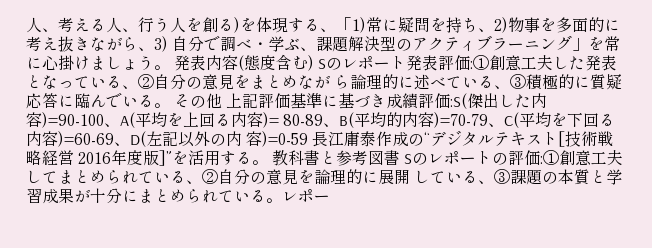人、考える人、行う人を創る)を体現する、「1)常に疑問を持ち、2)物事を多面的に考え抜きながら、3) 自分で調べ・学ぶ、課題解決型のアクティブラーニング」を常に心掛けましょう。 発表内容(態度含む) Sのレポート発表評価:①創意工夫した発表となっている、②自分の意見をまとめなが ら論理的に述べている、③積極的に質疑応答に臨んでいる。 その他 上記評価基準に基づき成績評価:S(傑出した内容)=90-100、A(平均を上回る内容)= 80-89、B(平均的内容)=70-79、C(平均を下回る内容)=60-69、D(左記以外の内 容)=0-59 長江庸泰作成の“デジタルテキスト[技術戦略経営 2016年度版]”を活用する。 教科書と参考図書 Sのレポートの評価:①創意工夫してまとめられている、②自分の意見を論理的に展開 している、③課題の本質と学習成果が十分にまとめられている。レポー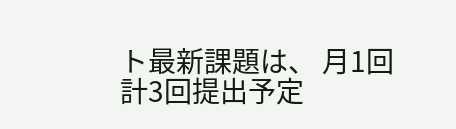ト最新課題は、 月1回計3回提出予定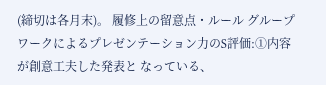(締切は各月末)。 履修上の留意点・ルール グループワークによるプレゼンテーション力のS評価:①内容が創意工夫した発表と なっている、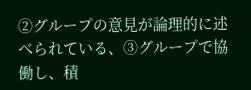②グループの意見が論理的に述べられている、③グループで協働し、積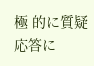極 的に質疑応答に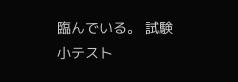臨んでいる。 試験 小テスト